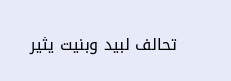تحالف لبيد وبنيت يثير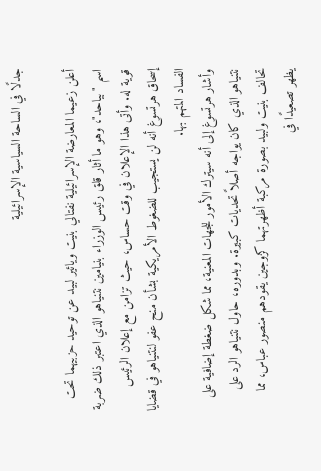جدلًا في الساحة السياسية الإسرائيلية

أعلن زعيما المعارضة الإسرائيلية نفتالي بنيت ويائير لبيد عن توحيد حزبيهما تحت اسم "بياحد"، وهو ما أثار قلق رئيس الوزراء بنيامين نتنياهو الذي اعتبر ذلك ضربة قوية له. وأتى هذا الإعلان في وقت حساس، حيث تزامن مع إعلان الرئيس إسحاق هرتسوغ أنه لن يستجيب للضغوط الأمريكية بشأن منح عفو لنتنياهو في قضايا الفساد المتهم بها.
وأشار هرتسوغ إلى أنه سيترك الأمور للجهات المعنية، مما شكل ضغطة إضافية على نتنياهو الذي كان يواجه أصلاً تحديات كبيرة. وبدوره، حاول نتنياهو الرد على تحالف بنيت ولبيد بصورة مركبة أظهرتهما كزوجين يقودهم منصور عباس، مما يظهر تصعيدًا في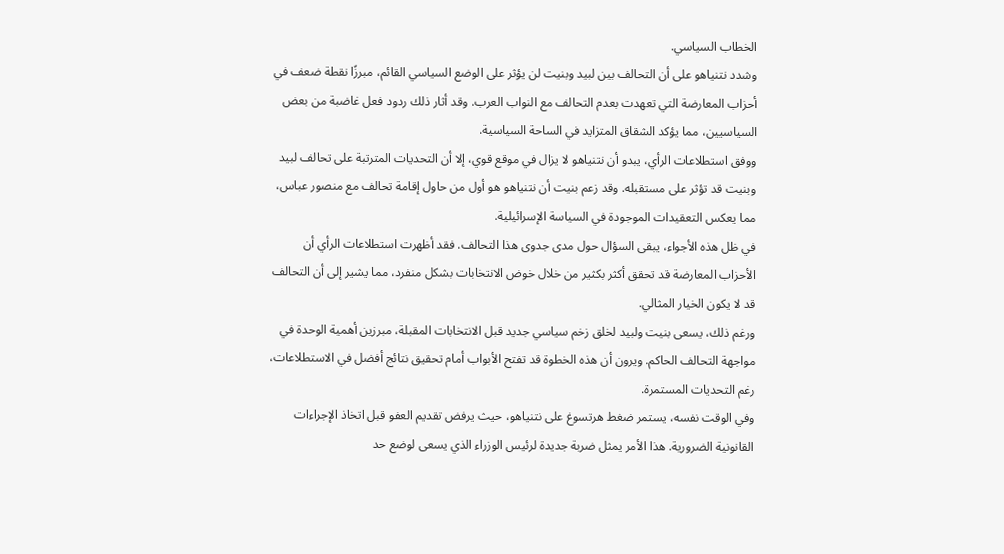الخطاب السياسي.
وشدد نتنياهو على أن التحالف بين لبيد وبنيت لن يؤثر على الوضع السياسي القائم، مبرزًا نقطة ضعف في أحزاب المعارضة التي تعهدت بعدم التحالف مع النواب العرب. وقد أثار ذلك ردود فعل غاضبة من بعض السياسيين، مما يؤكد الشقاق المتزايد في الساحة السياسية.
ووفق استطلاعات الرأي، يبدو أن نتنياهو لا يزال في موقع قوي، إلا أن التحديات المترتبة على تحالف لبيد وبنيت قد تؤثر على مستقبله. وقد زعم بنيت أن نتنياهو هو أول من حاول إقامة تحالف مع منصور عباس، مما يعكس التعقيدات الموجودة في السياسة الإسرائيلية.
في ظل هذه الأجواء، يبقى السؤال حول مدى جدوى هذا التحالف. فقد أظهرت استطلاعات الرأي أن الأحزاب المعارضة قد تحقق أكثر بكثير من خلال خوض الانتخابات بشكل منفرد، مما يشير إلى أن التحالف قد لا يكون الخيار المثالي.
ورغم ذلك، يسعى بنيت ولبيد لخلق زخم سياسي جديد قبل الانتخابات المقبلة، مبرزين أهمية الوحدة في مواجهة التحالف الحاكم. ويرون أن هذه الخطوة قد تفتح الأبواب أمام تحقيق نتائج أفضل في الاستطلاعات، رغم التحديات المستمرة.
وفي الوقت نفسه، يستمر ضغط هرتسوغ على نتنياهو، حيث يرفض تقديم العفو قبل اتخاذ الإجراءات القانونية الضرورية. هذا الأمر يمثل ضربة جديدة لرئيس الوزراء الذي يسعى لوضع حد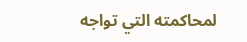لمحاكمته التي تواجه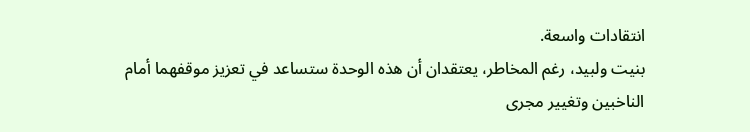انتقادات واسعة.
بنيت ولبيد، رغم المخاطر، يعتقدان أن هذه الوحدة ستساعد في تعزيز موقفهما أمام الناخبين وتغيير مجرى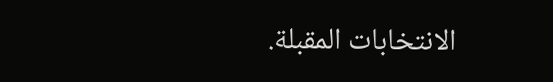الانتخابات المقبلة.